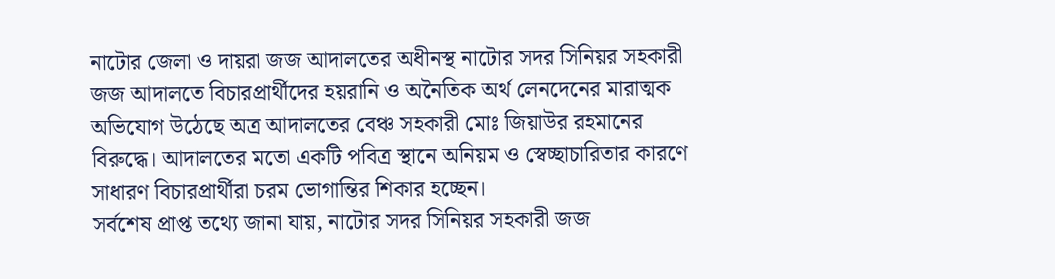নাটোর জেলা ও দায়রা জজ আদালতের অধীনস্থ নাটোর সদর সিনিয়র সহকারী জজ আদালতে বিচারপ্রার্থীদের হয়রানি ও অনৈতিক অর্থ লেনদেনের মারাত্মক অভিযোগ উঠেছে অত্র আদালতের বেঞ্চ সহকারী মোঃ জিয়াউর রহমানের বিরুদ্ধে। আদালতের মতো একটি পবিত্র স্থানে অনিয়ম ও স্বেচ্ছাচারিতার কারণে সাধারণ বিচারপ্রার্থীরা চরম ভোগান্তির শিকার হচ্ছেন।
সর্বশেষ প্রাপ্ত তথ্যে জানা যায়, নাটোর সদর সিনিয়র সহকারী জজ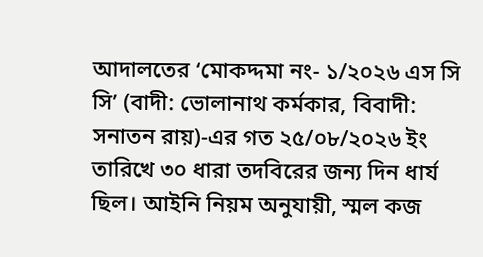আদালতের ‘মোকদ্দমা নং- ১/২০২৬ এস সি সি’ (বাদী: ভোলানাথ কর্মকার, বিবাদী: সনাতন রায়)-এর গত ২৫/০৮/২০২৬ ইং তারিখে ৩০ ধারা তদবিরের জন্য দিন ধার্য ছিল। আইনি নিয়ম অনুযায়ী, স্মল কজ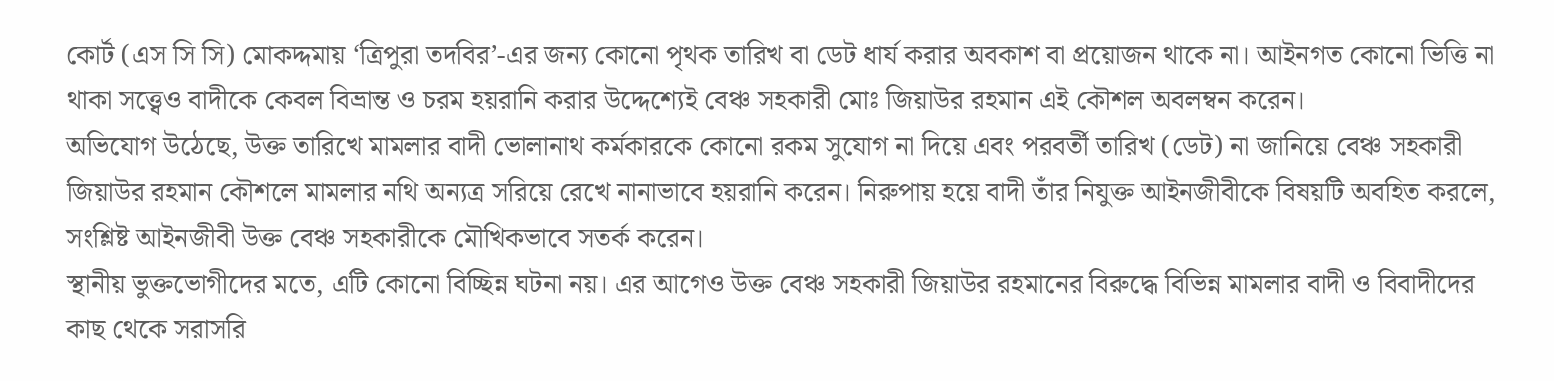কোর্ট (এস সি সি) মোকদ্দমায় ‘ত্রিপুরা তদবির’-এর জন্য কোনো পৃথক তারিখ বা ডেট ধার্য করার অবকাশ বা প্রয়োজন থাকে না। আইনগত কোনো ভিত্তি না থাকা সত্ত্বেও বাদীকে কেবল বিভ্রান্ত ও চরম হয়রানি করার উদ্দেশ্যেই বেঞ্চ সহকারী মোঃ জিয়াউর রহমান এই কৌশল অবলম্বন করেন।
অভিযোগ উঠেছে, উক্ত তারিখে মামলার বাদী ভোলানাথ কর্মকারকে কোনো রকম সুযোগ না দিয়ে এবং পরবর্তী তারিখ (ডেট) না জানিয়ে বেঞ্চ সহকারী জিয়াউর রহমান কৌশলে মামলার নথি অন্যত্র সরিয়ে রেখে নানাভাবে হয়রানি করেন। নিরুপায় হয়ে বাদী তাঁর নিযুক্ত আইনজীবীকে বিষয়টি অবহিত করলে, সংশ্লিষ্ট আইনজীবী উক্ত বেঞ্চ সহকারীকে মৌখিকভাবে সতর্ক করেন।
স্থানীয় ভুক্তভোগীদের মতে, এটি কোনো বিচ্ছিন্ন ঘটনা নয়। এর আগেও উক্ত বেঞ্চ সহকারী জিয়াউর রহমানের বিরুদ্ধে বিভিন্ন মামলার বাদী ও বিবাদীদের কাছ থেকে সরাসরি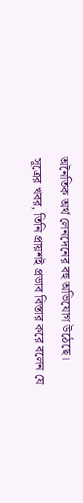অনৈতিক অর্থ লেনদেনের বহু অভিযোগ উঠেছে। সূত্রের খবর, তিনি প্রায়শই প্রভাব বিস্তার করে বলেন যে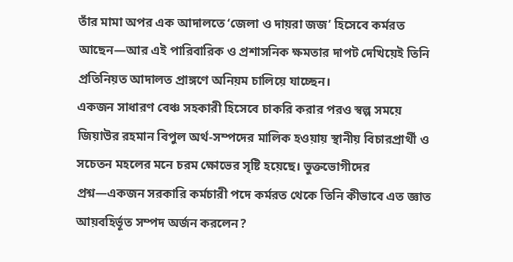তাঁর মামা অপর এক আদালতে ‘জেলা ও দায়রা জজ’ হিসেবে কর্মরত আছেন—আর এই পারিবারিক ও প্রশাসনিক ক্ষমতার দাপট দেখিয়েই তিনি প্রতিনিয়ত আদালত প্রাঙ্গণে অনিয়ম চালিয়ে যাচ্ছেন।
একজন সাধারণ বেঞ্চ সহকারী হিসেবে চাকরি করার পরও স্বল্প সময়ে জিয়াউর রহমান বিপুল অর্থ-সম্পদের মালিক হওয়ায় স্থানীয় বিচারপ্রার্থী ও সচেতন মহলের মনে চরম ক্ষোভের সৃষ্টি হয়েছে। ভুক্তভোগীদের প্রশ্ন—একজন সরকারি কর্মচারী পদে কর্মরত থেকে তিনি কীভাবে এত জ্ঞাত আয়বহির্ভূত সম্পদ অর্জন করলেন?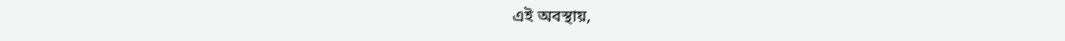এই অবস্থায়,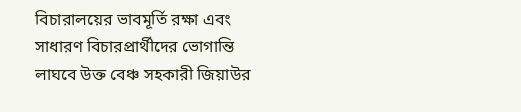বিচারালয়ের ভাবমূর্তি রক্ষা এবং সাধারণ বিচারপ্রার্থীদের ভোগান্তি লাঘবে উক্ত বেঞ্চ সহকারী জিয়াউর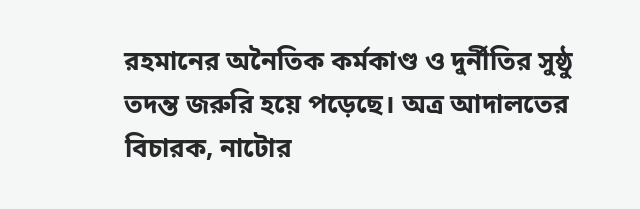রহমানের অনৈতিক কর্মকাণ্ড ও দুর্নীতির সুষ্ঠু তদন্ত জরুরি হয়ে পড়েছে। অত্র আদালতের বিচারক, নাটোর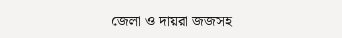জেলা ও দায়রা জজসহ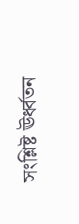সংশ্লিষ্ট ঊর্ধ্বতন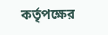কর্তৃপক্ষের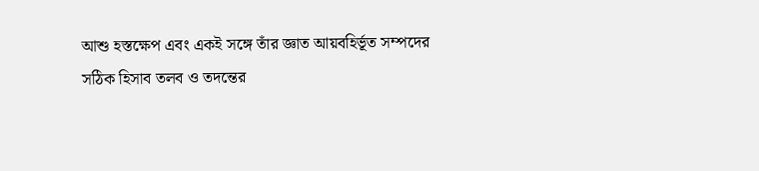আশু হস্তক্ষেপ এবং একই সঙ্গে তাঁর জ্ঞাত আয়বহির্ভূত সম্পদের সঠিক হিসাব তলব ও তদন্তের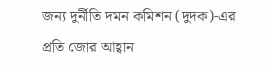জন্য দুর্নীতি দমন কমিশন (দুদক)-এর প্রতি জোর আহ্বান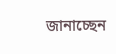জানাচ্ছেন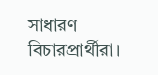সাধারণ বিচারপ্রার্থীরা।